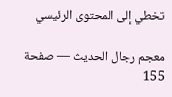تخطي إلى المحتوى الرئيسي

معجم رجال الحديث — صفحة 155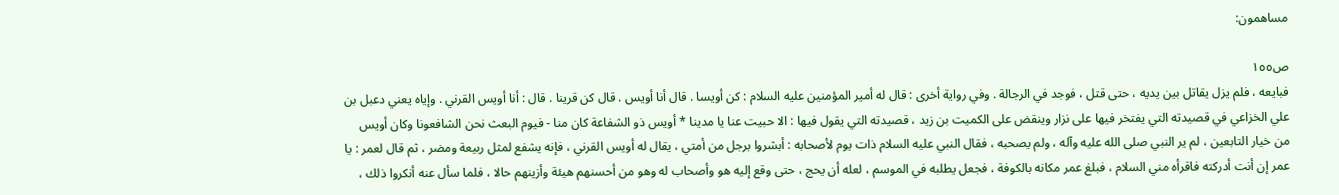مساهمون:

ص١٥٥
فبايعه ، فلم يزل يقاتل بين يديه ، حتى قتل ، فوجد في الرجالة . وفي رواية أخرى : قال له أمير المؤمنين عليه السلام : كن أويسا . قال أنا أويس . قال كن قرينا . قال : أنا أويس القرني . وإياه يعني دعبل بن علي الخزاعي في قصيدته التي يفتخر فيها على نزار وينقض على الكميت بن زيد ، قصيدته التي يقول فيها : الا حبيت عنا يا مدينا * أويس ذو الشفاعة كان منا - فيوم البعث نحن الشافعونا وكان أويس من خيار التابعين ، لم ير النبي صلى الله عليه وآله ، ولم يصحبه ، فقال النبي عليه السلام ذات يوم لأصحابه : أبشروا برجل من أمتي ، يقال له أويس القرني ، فإنه يشفع لمثل ربيعة ومضر ، ثم قال لعمر : يا عمر إن أنت أدركته فاقرأه مني السلام ، فبلغ عمر مكانه بالكوفة ، فجعل يطلبه في الموسم ، لعله أن يحج ، حتى وقع إليه هو وأصحاب له وهو من أحسنهم هيئة وأزينهم حالا ، فلما سأل عنه أنكروا ذلك ،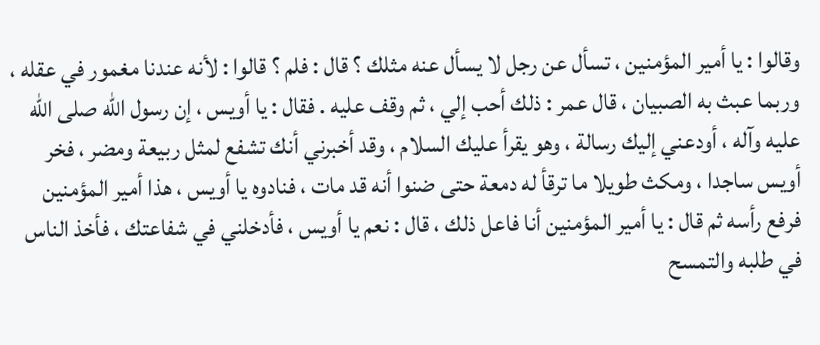وقالوا : يا أمير المؤمنين ، تسأل عن رجل لا يسأل عنه مثلك ؟ قال : فلم ؟ قالوا : لأنه عندنا مغمور في عقله ، وربما عبث به الصبيان ، قال عمر : ذلك أحب إلي ، ثم وقف عليه . فقال : يا أويس ، إن رسول الله صلى الله عليه وآله ، أودعني إليك رسالة ، وهو يقرأ عليك السلام ، وقد أخبرني أنك تشفع لمثل ربيعة ومضر ، فخر أويس ساجدا ، ومكث طويلا ما ترقأ له دمعة حتى ضنوا أنه قد مات ، فنادوه يا أويس ، هذا أمير المؤمنين فرفع رأسه ثم قال : يا أمير المؤمنين أنا فاعل ذلك ، قال : نعم يا أويس ، فأدخلني في شفاعتك ، فأخذ الناس في طلبه والتمسح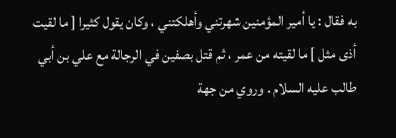به فقال : يا أمير المؤمنين شهرتني وأهلكتني ، وكان يقول كثيرا [ ما لقيت أذى مثل ] ما لقيته من عمر ، ثم قتل بصفين في الرجالة مع علي بن أبي طالب عليه السلام . وروي من جهة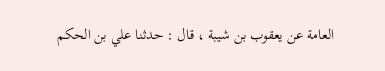العامة عن يعقوب بن شيبة ، قال : حدثنا علي بن الحكم